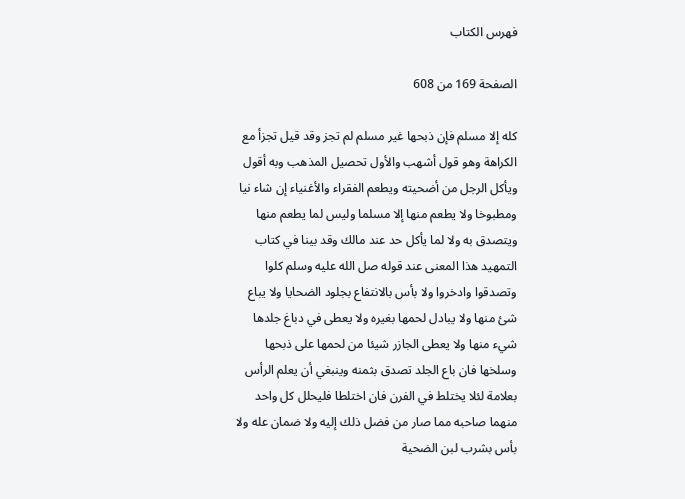فهرس الكتاب

الصفحة 169 من 608

كله إلا مسلم فإن ذبحها غير مسلم لم تجز وقد قيل تجزأ مع الكراهة وهو قول أشهب والأول تحصيل المذهب وبه أقول ويأكل الرجل من أضحيته ويطعم الفقراء والأغنياء إن شاء نيا ومطبوخا ولا يطعم منها إلا مسلما وليس لما يطعم منها ويتصدق به ولا لما يأكل حد عند مالك وقد بينا في كتاب التمهيد هذا المعنى عند قوله صل الله عليه وسلم كلوا وتصدقوا وادخروا ولا بأس بالانتفاع بجلود الضحايا ولا يباع شئ منها ولا يبادل لحمها بغيره ولا يعطى في دباغ جلدها شيء منها ولا يعطى الجازر شيئا من لحمها على ذبحها وسلخها فان باع الجلد تصدق بثمنه وينبغي أن يعلم الرأس بعلامة لئلا يختلط في الفرن فان اختلطا فليحلل كل واحد منهما صاحبه مما صار من فضل ذلك إليه ولا ضمان عله ولا بأس بشرب لبن الضحية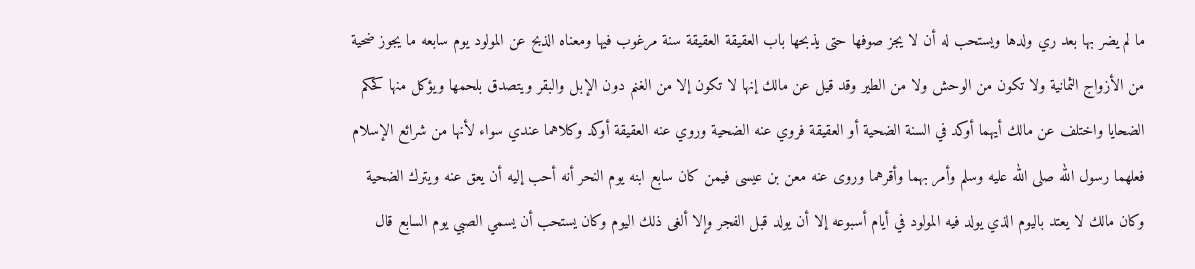ما لم يضر بها بعد ري ولدها ويستحب له أن لا يجز صوفها حتى يذبحها باب العقيقة العقيقة سنة مرغوب فيها ومعناه الذبح عن المولود يوم سابعه ما يجوز ضحية من الأزواج الثمانية ولا تكون من الوحش ولا من الطير وقد قيل عن مالك إنها لا تكون إلا من الغنم دون الإبل والبقر ويتصدق بلحمها ويؤكل منها كحكم الضحايا واختلف عن مالك أيهما أوكد في السنة الضحية أو العقيقة فروي عنه الضحية وروي عنه العقيقة أوكد وكلاهما عندي سواء لأنها من شرائع الإسلام فعلهما رسول الله صلى الله عليه وسلم وأمر بهما وأقرهما وروى عنه معن بن عيسى فيمن كان سابع ابنه يوم النحر أنه أحب إليه أن يعق عنه ويترك الضحية وكان مالك لا يعتد باليوم الذي يولد فيه المولود في أيام أسبوعه إلا أن يولد قبل الفجر وإلا ألغى ذلك اليوم وكان يستحب أن يسمي الصبي يوم السابع قال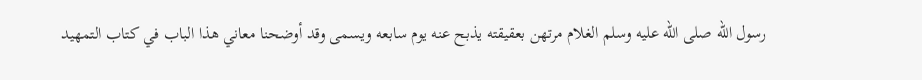رسول الله صلى الله عليه وسلم الغلام مرتهن بعقيقته يذبح عنه يوم سابعه ويسمى وقد أوضحنا معاني هذا الباب في كتاب التمهيد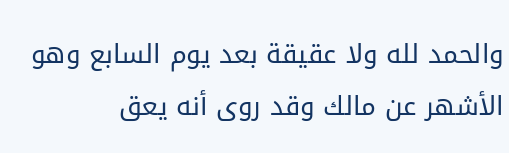والحمد لله ولا عقيقة بعد يوم السابع وهو الأشهر عن مالك وقد روى أنه يعق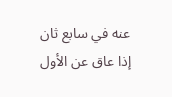عنه في سابع ثان إذا عاق عن الأول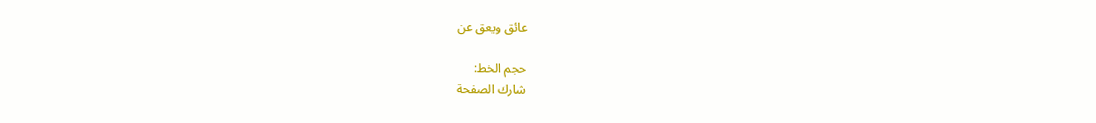عائق ويعق عن

حجم الخط:
شارك الصفحة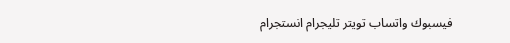فيسبوك واتساب تويتر تليجرام انستجرام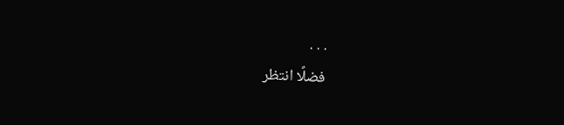. . .
فضلًا انتظر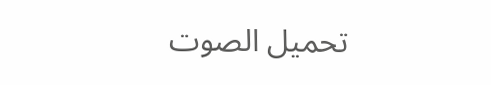تحميل الصوت